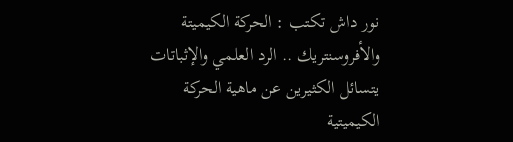نور داش تكتب : الحركة الكيميتة والأفروسنتريك .. الرد العلمي والإثباتات
يتسائل الكثيرين عن ماهية الحركة الكيميتية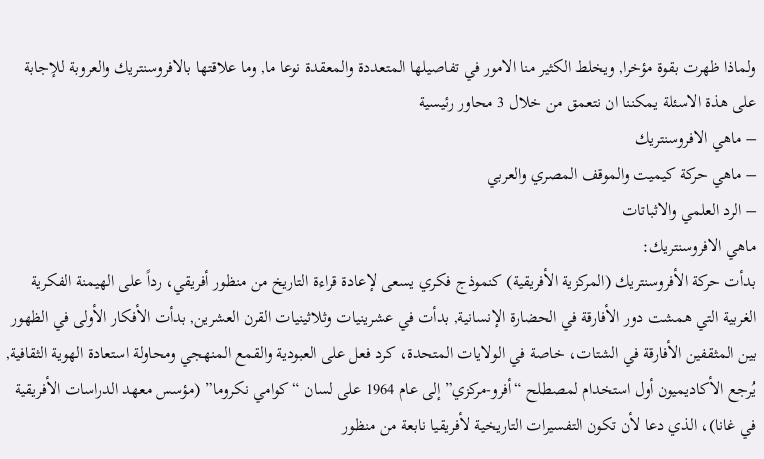ولماذا ظهرت بقوة مؤخرا, ويخلط الكثير منا الامور في تفاصيلها المتعددة والمعقدة نوعا ما, وما علاقتها بالافروسنتريك والعروبة للإجابة على هذة الاسئلة يمكننا ان نتعمق من خلال 3 محاور رئيسية
– ماهي الافروسنتريك
– ماهي حركة كيميت والموقف المصري والعربي
– الرد العلمي والاثباتات
ماهي الافروسنتريك:
بدأت حركة الأفروسنتريك (المركزية الأفريقية) كنموذج فكري يسعى لإعادة قراءة التاريخ من منظور أفريقي، رداً على الهيمنة الفكرية الغربية التي همشت دور الأفارقة في الحضارة الإنسانية, بدأت في عشرينيات وثلاثينيات القرن العشرين, بدأت الأفكار الأولى في الظهور بين المثقفين الأفارقة في الشتات، خاصة في الولايات المتحدة، كرد فعل على العبودية والقمع المنهجي ومحاولة استعادة الهوية الثقافية, يُرجع الأكاديميون أول استخدام لمصطلح “أفرو-مركزي” إلى عام 1964 على لسان “كوامي نكروما” (مؤسس معهد الدراسات الأفريقية في غانا)، الذي دعا لأن تكون التفسيرات التاريخية لأفريقيا نابعة من منظور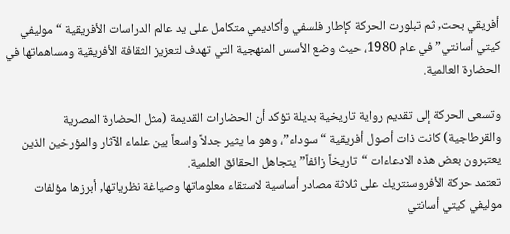أفريقي بحت, ثم تبلورت الحركة كإطار فلسفي وأكاديمي متكامل على يد عالم الدراسات الأفريقية “موليفي كيتي أسانتي” في عام 1980، حيث وضع الأسس المنهجية التي تهدف لتعزيز الثقافة الأفريقية ومساهماتها في الحضارة العالمية.

وتسعى الحركة إلى تقديم رواية تاريخية بديلة تؤكد أن الحضارات القديمة (مثل الحضارة المصرية والقرطاجية) كانت ذات أصول أفريقية “سوداء”، وهو ما يثير جدلاً واسعاً بين علماء الآثار والمؤرخين الذين يعتبرون بعض هذه الادعاءات “تاريخاً زائفاً” يتجاهل الحقائق العلمية.
تعتمد حركة الأفروسنتريك على ثلاثة مصادر أساسية لاستقاء معلوماتها وصياغة نظرياتها, أبرزها مؤلفات موليفي كيتي أسانتي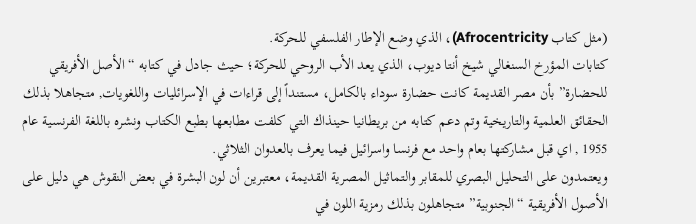(مثل كتاب Afrocentricity)، الذي وضع الإطار الفلسفي للحركة.
كتابات المؤرخ السنغالي شيخ أنتا ديوب، الذي يعد الأب الروحي للحركة؛ حيث جادل في كتابه “الأصل الأفريقي للحضارة” بأن مصر القديمة كانت حضارة سوداء بالكامل، مستنداً إلى قراءات في الإسرائليات واللغويات, متجاهلا بذلك الحقائق العلمية والتاريخية وتم دعم كتابه من بريطانيا حينذاك التي كلفت مطابعها بطبع الكتاب ونشره باللغة الفرنسية عام 1955 , اي قبل مشاركتها بعام واحد مع فرنسا واسرائيل فيما يعرف بالعدوان الثلاثي.
ويعتمدون على التحليل البصري للمقابر والتماثيل المصرية القديمة، معتبرين أن لون البشرة في بعض النقوش هي دليل على الأصول الأفريقية “الجنوبية” متجاهلون بذلك رمزية اللون في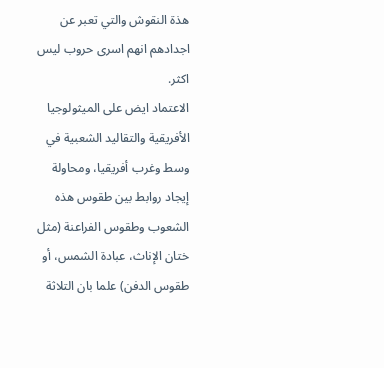هذة النقوش والتي تعبر عن اجدادهم انهم اسرى حروب ليس اكثر.
الاعتماد ايض على الميثولوجيا الأفريقية والتقاليد الشعبية في وسط وغرب أفريقيا، ومحاولة إيجاد روابط بين طقوس هذه الشعوب وطقوس الفراعنة (مثل ختان الإناث، عبادة الشمس، أو طقوس الدفن) علما بان التلاثة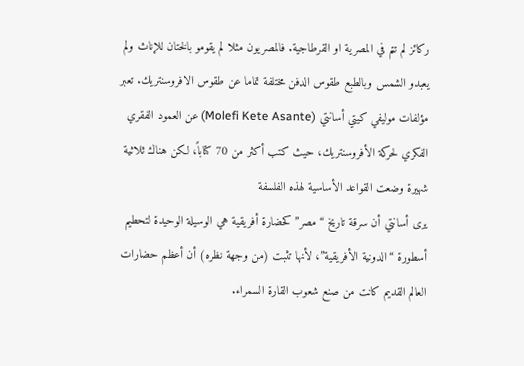ركائز لم تتم في المصرية او القرطاجية. فالمصريون مثلا لم يقومو بالختان للإناث ولم يعبدو الشمس وبالطبع طقوس الدفن مختلفة تماما عن طقوس الافروسنتريك. تعبر مؤلفات موليفي كيتي أسانتي (Molefi Kete Asante) عن العمود الفقري الفكري لحركة الأفروسنتريك، حيث كتب أكثر من 70 كتاباً، لكن هناك ثلاثية شهيرة وضعت القواعد الأساسية لهذه الفلسفة
يرى أسانتي أن سرقة تاريخ “مصر” كحضارة أفريقية هي الوسيلة الوحيدة لتحطيم أسطورة “الدونية الأفريقية”، لأنها تثبت (من وجهة نظره) أن أعظم حضارات العالم القديم كانت من صنع شعوب القارة السمراء.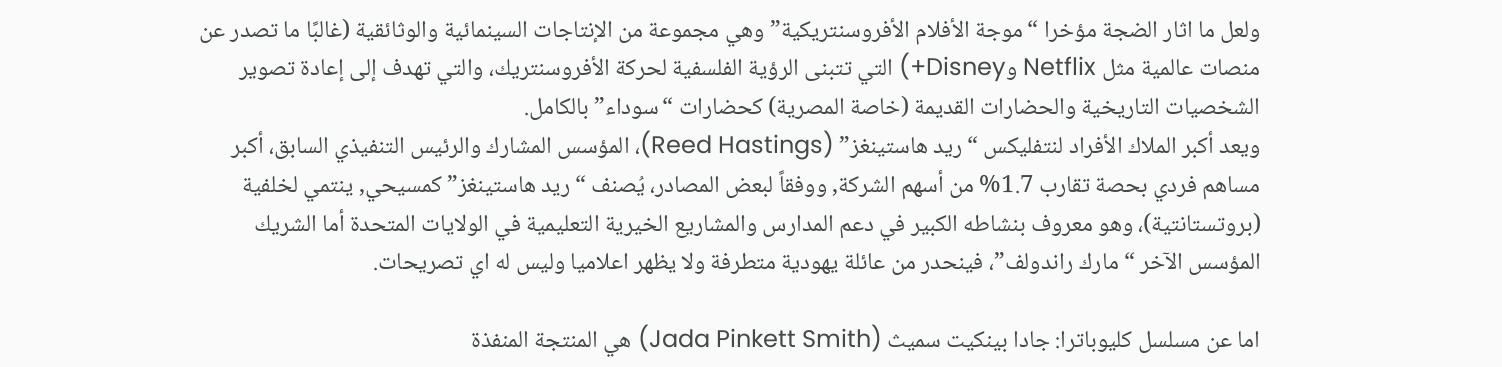ولعل ما اثار الضجة مؤخرا “موجة الأفلام الأفروسنتريكية” وهي مجموعة من الإنتاجات السينمائية والوثائقية (غالبًا ما تصدر عن منصات عالمية مثل Netflix وDisney+) التي تتبنى الرؤية الفلسفية لحركة الأفروسنتريك، والتي تهدف إلى إعادة تصوير الشخصيات التاريخية والحضارات القديمة (خاصة المصرية) كحضارات “سوداء” بالكامل.
ويعد أكبر الملاك الأفراد لنتفليكس “ريد هاستينغز” (Reed Hastings)، المؤسس المشارك والرئيس التنفيذي السابق، أكبر مساهم فردي بحصة تقارب 1.7% من أسهم الشركة, ووفقاً لبعض المصادر، يُصنف “ريد هاستينغز” كمسيحي, ينتمي لخلفية (بروتستانتية)، وهو معروف بنشاطه الكبير في دعم المدارس والمشاريع الخيرية التعليمية في الولايات المتحدة أما الشريك المؤسس الآخر “مارك راندولف”، فينحدر من عائلة يهودية متطرفة ولا يظهر اعلاميا وليس له اي تصريحات.

اما عن مسلسل كليوباترا: جادا بينكيت سميث (Jada Pinkett Smith) هي المنتجة المنفذة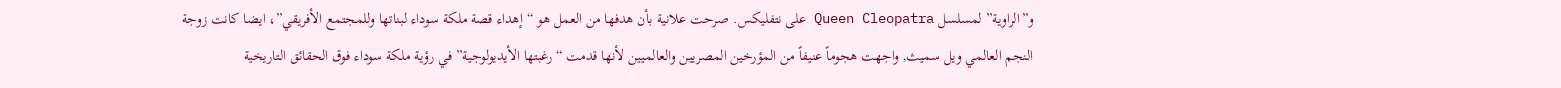و”الراوية” لمسلسل Queen Cleopatra على نتفليكس. صرحت علانية بأن هدفها من العمل هو “إهداء قصة ملكة سوداء لبناتها وللمجتمع الأفريقي”، ايضا كانت زوجة النجم العالمي ويل سميث, واجهت هجوماً عنيفاً من المؤرخين المصريين والعالميين لأنها قدمت “رغبتها الأيديولوجية” في رؤية ملكة سوداء فوق الحقائق التاريخية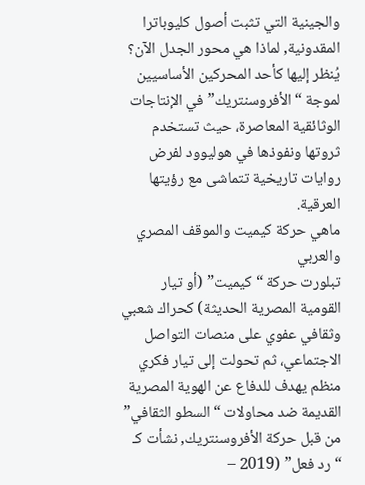والجينية التي تثبت أصول كليوباترا المقدونية, لماذا هي محور الجدل الآن؟ يُنظر إليها كأحد المحركين الأساسيين لموجة “الأفروسنتريك” في الإنتاجات الوثائقية المعاصرة، حيث تستخدم ثروتها ونفوذها في هوليوود لفرض روايات تاريخية تتماشى مع رؤيتها العرقية.
ماهي حركة كيميت والموقف المصري والعربي
تبلورت حركة “كيميت” (أو تيار القومية المصرية الحديثة) كحراك شعبي وثقافي عفوي على منصات التواصل الاجتماعي، ثم تحولت إلى تيار فكري منظم يهدف للدفاع عن الهوية المصرية القديمة ضد محاولات “السطو الثقافي” من قبل حركة الأفروسنتريك, نشأت كـ “رد فعل” (2019 –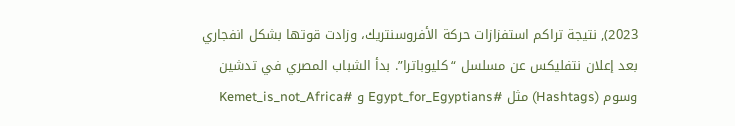2023), نتيجة تراكم استفزازات حركة الأفروسنتريك، وزادت قوتها بشكل انفجاري بعد إعلان نتفليكس عن مسلسل “كليوباترا”. بدأ الشباب المصري في تدشين وسوم (Hashtags) مثل #Egypt_for_Egyptians و #Kemet_is_not_Africa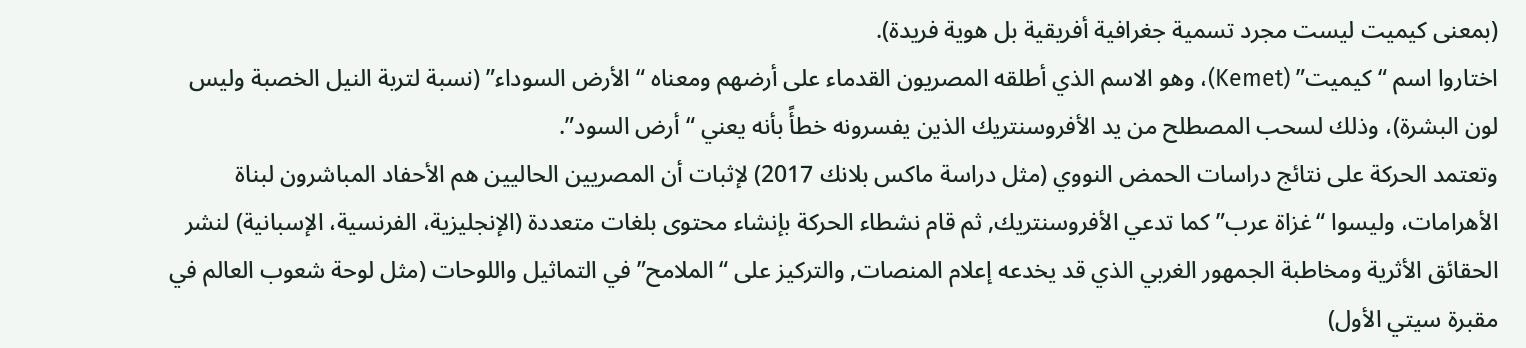(بمعنى كيميت ليست مجرد تسمية جغرافية أفريقية بل هوية فريدة).
اختاروا اسم “كيميت” (Kemet)، وهو الاسم الذي أطلقه المصريون القدماء على أرضهم ومعناه “الأرض السوداء” (نسبة لتربة النيل الخصبة وليس لون البشرة)، وذلك لسحب المصطلح من يد الأفروسنتريك الذين يفسرونه خطأً بأنه يعني “أرض السود”.
وتعتمد الحركة على نتائج دراسات الحمض النووي (مثل دراسة ماكس بلانك 2017) لإثبات أن المصريين الحاليين هم الأحفاد المباشرون لبناة الأهرامات، وليسوا “غزاة عرب” كما تدعي الأفروسنتريك, ثم قام نشطاء الحركة بإنشاء محتوى بلغات متعددة (الإنجليزية، الفرنسية، الإسبانية) لنشر الحقائق الأثرية ومخاطبة الجمهور الغربي الذي قد يخدعه إعلام المنصات, والتركيز على “الملامح” في التماثيل واللوحات (مثل لوحة شعوب العالم في مقبرة سيتي الأول)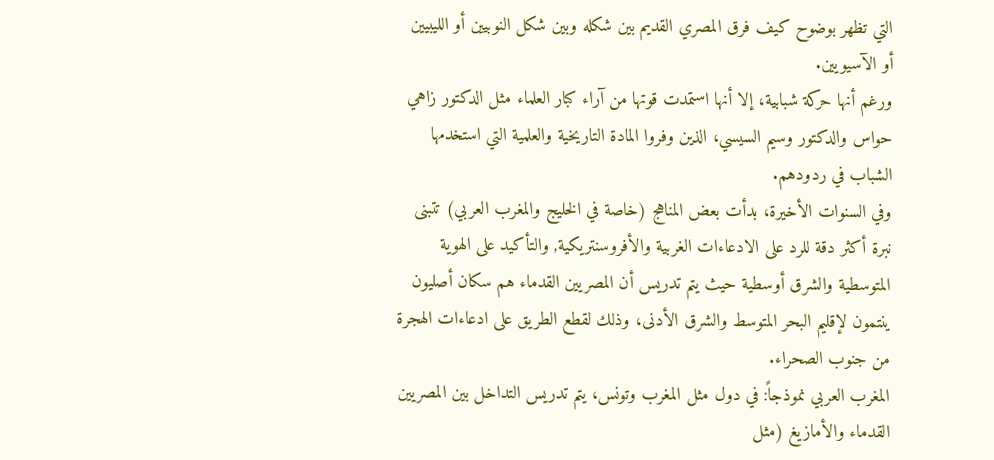التي تظهر بوضوح كيف فرق المصري القديم بين شكله وبين شكل النوبيين أو الليبيين أو الآسيويين.
ورغم أنها حركة شبابية، إلا أنها استمدت قوتها من آراء كبار العلماء مثل الدكتور زاهي حواس والدكتور وسيم السيسي، الذين وفروا المادة التاريخية والعلمية التي استخدمها الشباب في ردودهم.
وفي السنوات الأخيرة، بدأت بعض المناهج (خاصة في الخليج والمغرب العربي) تتبنى نبرة أكثر دقة للرد على الادعاءات الغربية والأفروسنتريكية, والتأكيد على الهوية المتوسطية والشرق أوسطية حيث يتم تدريس أن المصريين القدماء هم سكان أصليون ينتمون لإقليم البحر المتوسط والشرق الأدنى، وذلك لقطع الطريق على ادعاءات الهجرة من جنوب الصحراء.
المغرب العربي نموذجاً: في دول مثل المغرب وتونس، يتم تدريس التداخل بين المصريين القدماء والأمازيغ (مثل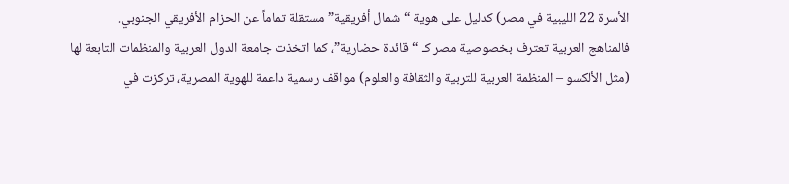الأسرة 22 الليبية في مصر) كدليل على هوية “شمال أفريقية” مستقلة تماماً عن الحزام الأفريقي الجنوبي.
فالمناهج العربية تعترف بخصوصية مصر كـ “قائدة حضارية”، كما اتخذت جامعة الدول العربية والمنظمات التابعة لها (مثل الألكسو – المنظمة العربية للتربية والثقافة والعلوم) مواقف رسمية داعمة للهوية المصرية، تركزت في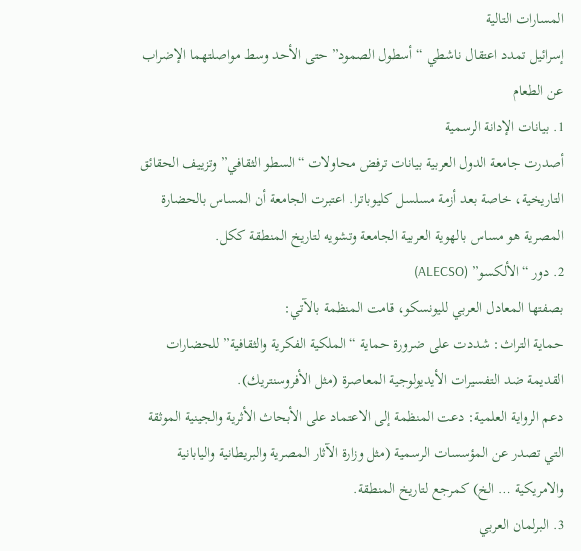المسارات التالية
إسرائيل تمدد اعتقال ناشطي “أسطول الصمود” حتى الأحد وسط مواصلتهما الإضراب عن الطعام
1. بيانات الإدانة الرسمية
أصدرت جامعة الدول العربية بيانات ترفض محاولات “السطو الثقافي” وتزييف الحقائق التاريخية، خاصة بعد أزمة مسلسل كليوباترا. اعتبرت الجامعة أن المساس بالحضارة المصرية هو مساس بالهوية العربية الجامعة وتشويه لتاريخ المنطقة ككل.
2. دور “الألكسو” (ALECSO)
بصفتها المعادل العربي لليونسكو، قامت المنظمة بالآتي:
حماية التراث: شددت على ضرورة حماية “الملكية الفكرية والثقافية” للحضارات القديمة ضد التفسيرات الأيديولوجية المعاصرة (مثل الأفروسنتريك).
دعم الرواية العلمية: دعت المنظمة إلى الاعتماد على الأبحاث الأثرية والجينية الموثقة التي تصدر عن المؤسسات الرسمية (مثل وزارة الآثار المصرية والبريطانية واليابانية والامريكية … الخ) كمرجع لتاريخ المنطقة.
3. البرلمان العربي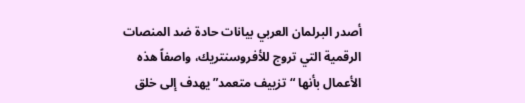أصدر البرلمان العربي بيانات حادة ضد المنصات الرقمية التي تروج للأفروسنتريك، واصفاً هذه الأعمال بأنها “تزييف متعمد” يهدف إلى خلق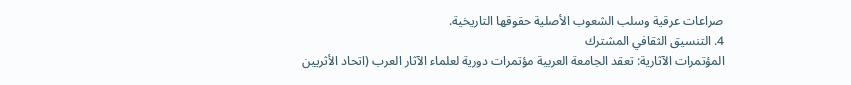صراعات عرقية وسلب الشعوب الأصلية حقوقها التاريخية.
4. التنسيق الثقافي المشترك
المؤتمرات الآثارية: تعقد الجامعة العربية مؤتمرات دورية لعلماء الآثار العرب (اتحاد الأثريين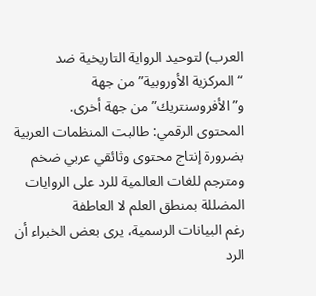العرب) لتوحيد الرواية التاريخية ضد “المركزية الأوروبية” من جهة و”الأفروسنتريك” من جهة أخرى.
المحتوى الرقمي: طالبت المنظمات العربية بضرورة إنتاج محتوى وثائقي عربي ضخم ومترجم للغات العالمية للرد على الروايات المضللة بمنطق العلم لا العاطفة
رغم البيانات الرسمية، يرى بعض الخبراء أن الرد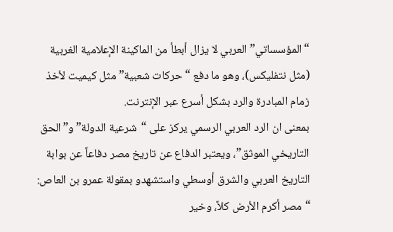“المؤسساتي” العربي لا يزال أبطأ من الماكينة الإعلامية الغربية (مثل نتفليكس)، وهو ما دفع “حركات شعبية” مثل كيميت لأخذ زمام المبادرة والرد بشكل أسرع عبر الإنترنت.
بمعنى ان الرد العربي الرسمي يركز على “شرعية الدولة” و”الحق التاريخي الموثق”، ويعتبر الدفاع عن تاريخ مصر دفاعاً عن بوابة التاريخ العربي والشرق أوسطي واستشهدو بمقولة عمرو بن العاص: “مصر أكرم الأرض كلاً، وخير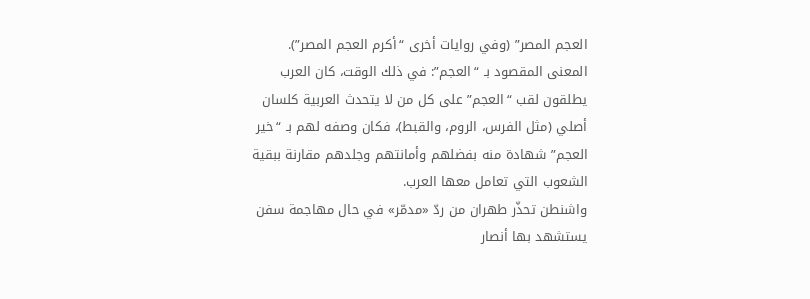العجم المصر” (وفي روايات أخرى “أكرم العجم المصر”).
المعنى المقصود بـ “العجم”: في ذلك الوقت، كان العرب يطلقون لقب “العجم” على كل من لا يتحدث العربية كلسان أصلي (مثل الفرس، الروم، والقبط)، فكان وصفه لهم بـ “خير العجم” شهادة منه بفضلهم وأمانتهم وجلدهم مقارنة ببقية الشعوب التي تعامل معها العرب.
واشنطن تحذّر طهران من ردّ «مدمّر» في حال مهاجمة سفن
يستشهد بها أنصار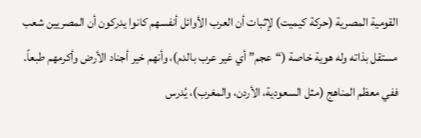القومية المصرية (حركة كيميت) لإثبات أن العرب الأوائل أنفسهم كانوا يدركون أن المصريين شعب مستقل بذاته وله هوية خاصة (“عجم” أي غير عرب بالدم)، وأنهم خير أجناد الأرض وأكرمهم طبعاً.
ففي معظم المناهج (مثل السعودية، الأردن، والمغرب)، يُدرس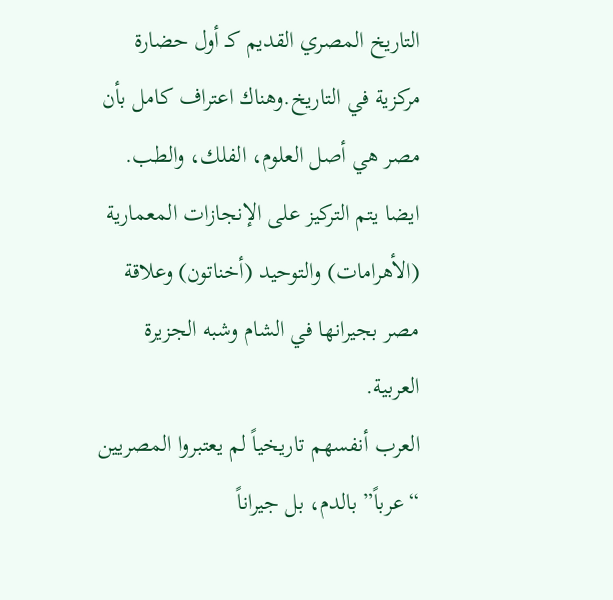التاريخ المصري القديم كـ أول حضارة مركزية في التاريخ.وهناك اعتراف كامل بأن مصر هي أصل العلوم، الفلك، والطب. ايضا يتم التركيز على الإنجازات المعمارية (الأهرامات) والتوحيد (أخناتون) وعلاقة مصر بجيرانها في الشام وشبه الجزيرة العربية.
العرب أنفسهم تاريخياً لم يعتبروا المصريين “عرباً” بالدم، بل جيراناً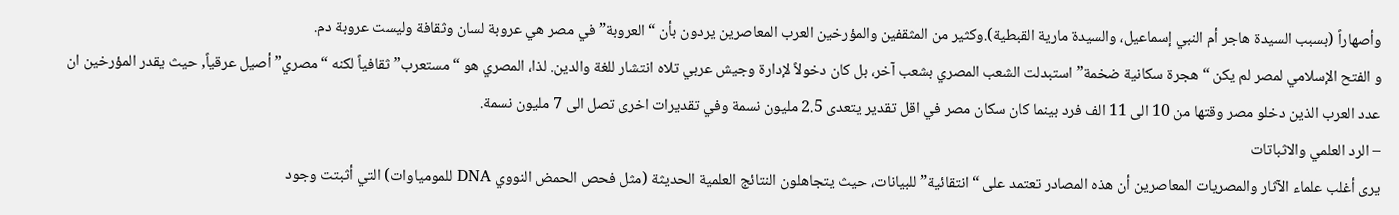وأصهاراً (بسبب السيدة هاجر أم النبي إسماعيل، والسيدة مارية القبطية).وكثير من المثقفين والمؤرخين العرب المعاصرين يردون بأن “العروبة” في مصر هي عروبة لسان وثقافة وليست عروبة دم.
و الفتح الإسلامي لمصر لم يكن “هجرة سكانية ضخمة” استبدلت الشعب المصري بشعب آخر، بل كان دخولاً لإدارة وجيش عربي تلاه انتشار للغة والدين. لذا، المصري هو “مستعرب” ثقافياً لكنه “مصري” أصيل عرقياً, حيث يقدر المؤرخين ان عدد العرب الذين دخلو مصر وقتها من 10 الى 11 الف فرد بينما كان سكان مصر في اقل تقدير يتعدى 2.5 مليون نسمة وفي تقديرات اخرى تصل الى 7 مليون نسمة.
– الرد العلمي والاثباتات
يرى أغلب علماء الآثار والمصريات المعاصرين أن هذه المصادر تعتمد على “انتقائية” للبيانات، حيث يتجاهلون النتائج العلمية الحديثة (مثل فحص الحمض النووي DNA للمومياوات) التي أثبتت وجود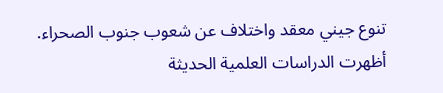تنوع جيني معقد واختلاف عن شعوب جنوب الصحراء.
أظهرت الدراسات العلمية الحديثة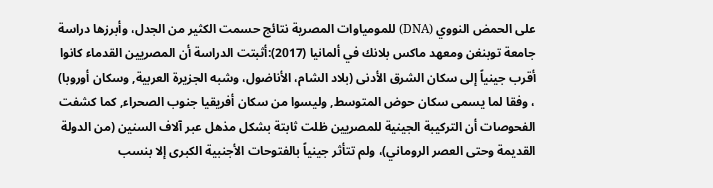على الحمض النووي (DNA) للمومياوات المصرية نتائج حسمت الكثير من الجدل، وأبرزها دراسة جامعة توبنغن ومعهد ماكس بلانك في ألمانيا (2017):أثبتت الدراسة أن المصريين القدماء كانوا أقرب جينياً إلى سكان الشرق الأدنى (بلاد الشام، الأناضول، وشبه الجزيرة العربية, وسكان أوروبا) ، وفقا لما يسمى سكان حوض المتوسط, وليسوا من سكان أفريقيا جنوب الصحراء, كما كشفت الفحوصات أن التركيبة الجينية للمصريين ظلت ثابتة بشكل مذهل عبر آلاف السنين (من الدولة القديمة وحتى العصر الروماني)، ولم تتأثر جينياً بالفتوحات الأجنبية الكبرى إلا بنسب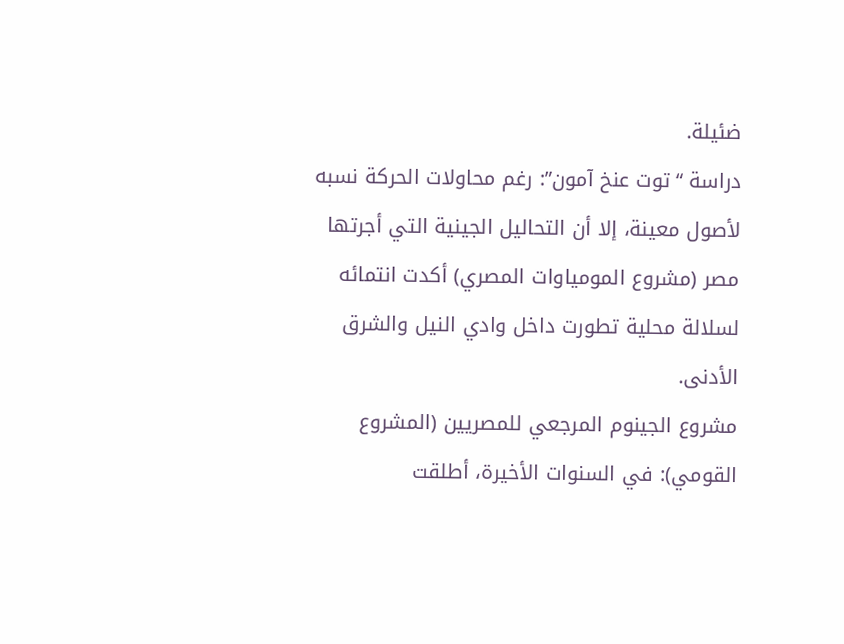ضئيلة.
دراسة “توت عنخ آمون”: رغم محاولات الحركة نسبه لأصول معينة، إلا أن التحاليل الجينية التي أجرتها مصر (مشروع المومياوات المصري) أكدت انتمائه لسلالة محلية تطورت داخل وادي النيل والشرق الأدنى.
مشروع الجينوم المرجعي للمصريين (المشروع القومي): في السنوات الأخيرة، أطلقت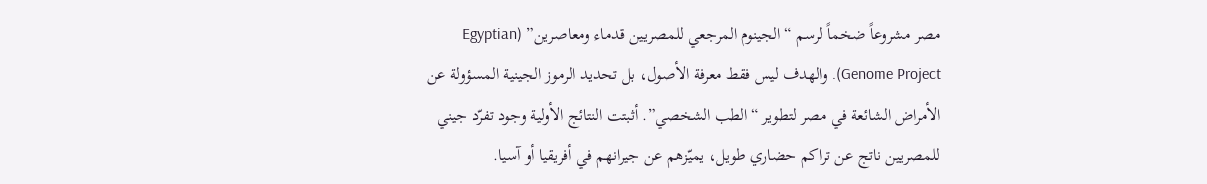مصر مشروعاً ضخماً لرسم “الجينوم المرجعي للمصريين قدماء ومعاصرين” (Egyptian Genome Project). والهدف ليس فقط معرفة الأصول، بل تحديد الرموز الجينية المسؤولة عن الأمراض الشائعة في مصر لتطوير “الطب الشخصي”. أثبتت النتائج الأولية وجود تفرّد جيني للمصريين ناتج عن تراكم حضاري طويل، يميّزهم عن جيرانهم في أفريقيا أو آسيا.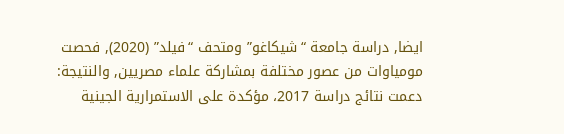ايضا, دراسة جامعة “شيكاغو” ومتحف “فيلد” (2020), فحصت مومياوات من عصور مختلفة بمشاركة علماء مصريين, والنتيجة: دعمت نتائج دراسة 2017، مؤكدة على الاستمرارية الجينية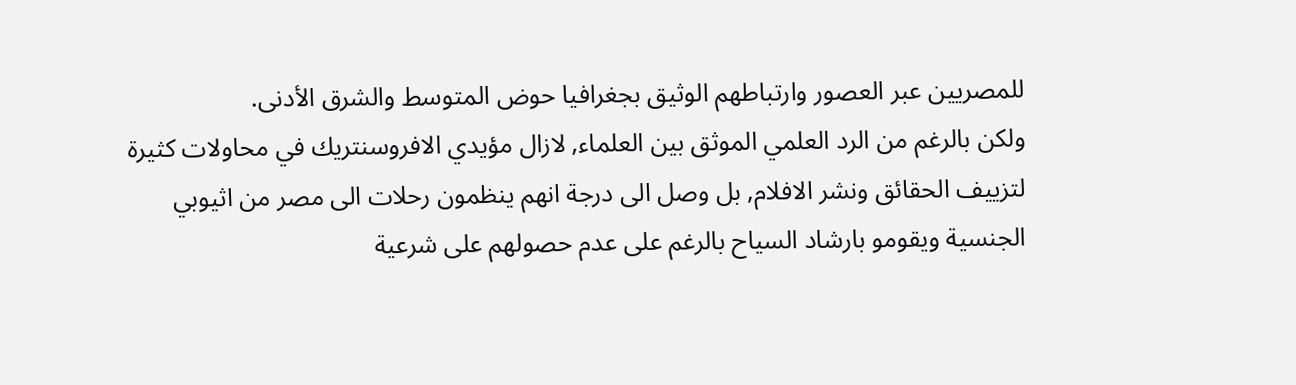للمصريين عبر العصور وارتباطهم الوثيق بجغرافيا حوض المتوسط والشرق الأدنى.
ولكن بالرغم من الرد العلمي الموثق بين العلماء, لازال مؤيدي الافروسنتريك في محاولات كثيرة لتزييف الحقائق ونشر الافلام, بل وصل الى درجة انهم ينظمون رحلات الى مصر من اثيوبي الجنسية ويقومو بارشاد السياح بالرغم على عدم حصولهم على شرعية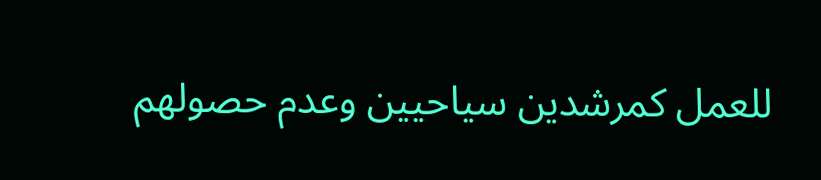للعمل كمرشدين سياحيين وعدم حصولهم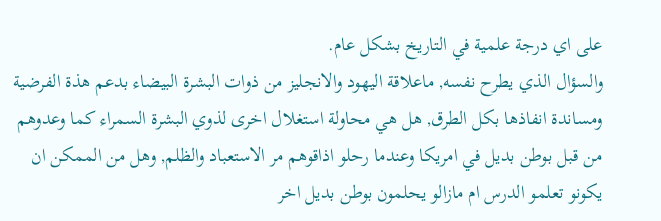على اي درجة علمية في التاريخ بشكل عام.
والسؤال الذي يطرح نفسه, ماعلاقة اليهود والانجليز من ذوات البشرة البيضاء بدعم هذة الفرضية ومساندة انفاذها بكل الطرق, هل هي محاولة استغلال اخرى لذوي البشرة السمراء كما وعدوهم من قبل بوطن بديل في امريكا وعندما رحلو اذاقوهم مر الاستعباد والظلم, وهل من الممكن ان يكونو تعلمو الدرس ام مازالو يحلمون بوطن بديل اخر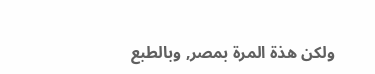ولكن هذة المرة بمصر, وبالطبع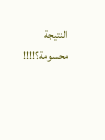النتيجة محسومة؟!!!!